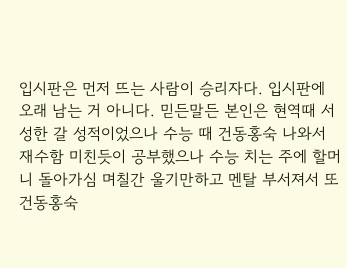입시판은 먼저 뜨는 사람이 승리자다. 입시판에 오래 남는 거 아니다. 믿든말든 본인은 현역때 서성한 갈 성적이었으나 수능 때 건동홍숙 나와서 재수함 미친듯이 공부했으나 수능 치는 주에 할머니 돌아가심 며칠간 울기만하고 멘탈 부서져서 또 건동홍숙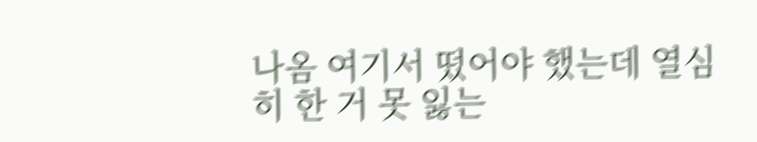나옴 여기서 떴어야 했는데 열심히 한 거 못 잃는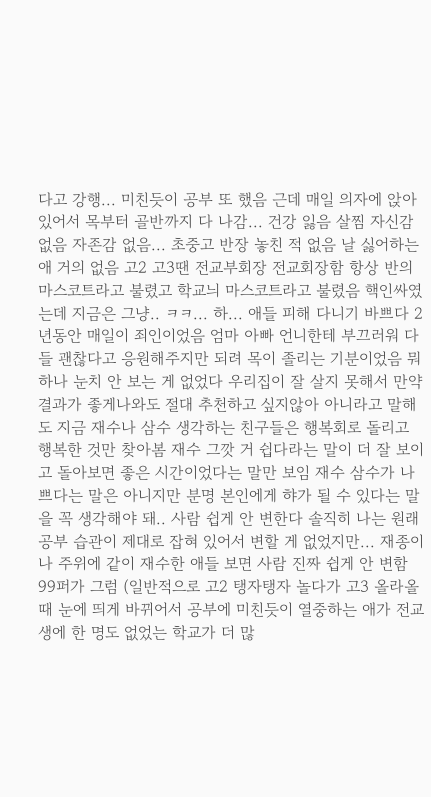다고 강행... 미친듯이 공부 또 했음 근데 매일 의자에 앉아있어서 목부터 골반까지 다 나감... 건강 잃음 살찜 자신감 없음 자존감 없음... 초중고 반장 놓친 적 없음 날 싫어하는 애 거의 없음 고2 고3땐 전교부회장 전교회장함 항상 반의 마스코트라고 불렸고 학교늬 마스코트라고 불렸음 핵인싸였는데 지금은 그냥.. ㅋㅋ... 하... 애들 피해 다니기 바쁘다 2년동안 매일이 죄인이었음 엄마 아빠 언니한테 부끄러워 다들 괜찮다고 응원해주지만 되려 목이 졸리는 기분이었음 뭐 하나 눈치 안 보는 게 없었다 우리집이 잘 살지 못해서 만약 결과가 좋게나와도 절대 추천하고 싶지않아 아니라고 말해도 지금 재수나 삼수 생각하는 친구들은 행복회로 돌리고 행복한 것만 찾아봄 재수 그깟 거 쉽다라는 말이 더 잘 보이고 돌아보면 좋은 시간이었다는 말만 보임 재수 삼수가 나쁘다는 말은 아니지만 분명 본인에게 햐가 될 수 있다는 말을 꼭 생각해야 돼.. 사람 쉽게 안 변한다 솔직히 나는 원래 공부 습관이 제대로 잡혀 있어서 변할 게 없었지만... 재종이나 주위에 같이 재수한 애들 보면 사람 진짜 쉽게 안 변함 99퍼가 그럼 (일반적으로 고2 탱자탱자 놀다가 고3 올라올 때 눈에 띄게 바뀌어서 공부에 미친듯이 열중하는 애가 전교생에 한 명도 없었는 학교가 더 많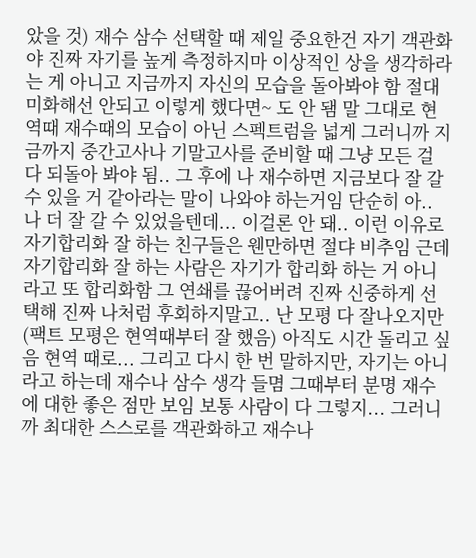았을 것) 재수 삼수 선택할 때 제일 중요한건 자기 객관화야 진짜 자기를 높게 측정하지마 이상적인 상을 생각하라는 게 아니고 지금까지 자신의 모습을 돌아봐야 함 절대 미화해선 안되고 이렇게 했다면~ 도 안 됌 말 그대로 현역때 재수때의 모습이 아닌 스펙트럼을 넓게 그러니까 지금까지 중간고사나 기말고사를 준비할 때 그냥 모든 걸 다 되돌아 봐야 됨.. 그 후에 나 재수하면 지금보다 잘 갈 수 있을 거 같아라는 말이 나와야 하는거임 단순히 아.. 나 더 잘 갈 수 있었을텐데... 이걸론 안 돼.. 이런 이유로 자기합리화 잘 하는 친구들은 웬만하면 절댜 비추임 근데 자기합리화 잘 하는 사람은 자기가 합리화 하는 거 아니라고 또 합리화함 그 연쇄를 끊어버려 진짜 신중하게 선택해 진짜 나처럼 후회하지말고.. 난 모평 다 잘나오지만(팩트 모평은 현역때부터 잘 했음) 아직도 시간 돌리고 싶음 현역 때로... 그리고 다시 한 번 말하지만, 자기는 아니라고 하는데 재수나 삼수 생각 들몀 그때부터 분명 재수에 대한 좋은 점만 보임 보통 사람이 다 그렇지... 그러니까 최대한 스스로를 객관화하고 재수나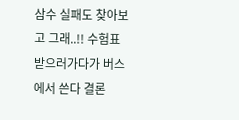삼수 실패도 찾아보고 그래..!! 수험표 받으러가다가 버스에서 쓴다 결론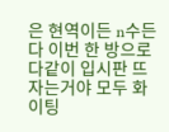은 현역이든 n수든 다 이번 한 방으로 다같이 입시판 뜨자는거야 모두 화이팅